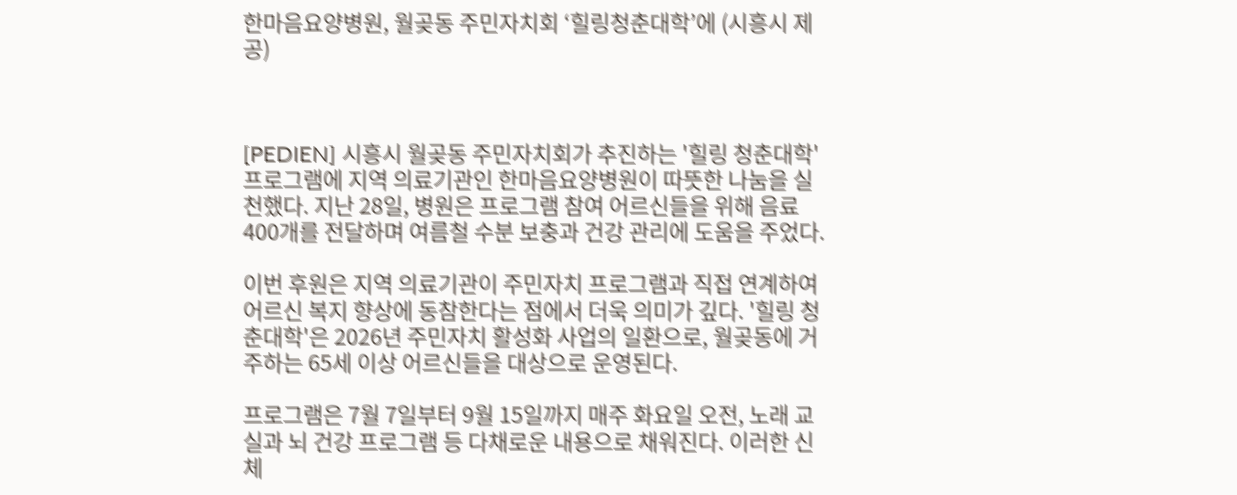한마음요양병원, 월곶동 주민자치회 ‘힐링청춘대학’에 (시흥시 제공)



[PEDIEN] 시흥시 월곶동 주민자치회가 추진하는 '힐링 청춘대학' 프로그램에 지역 의료기관인 한마음요양병원이 따뜻한 나눔을 실천했다. 지난 28일, 병원은 프로그램 참여 어르신들을 위해 음료 400개를 전달하며 여름철 수분 보충과 건강 관리에 도움을 주었다.

이번 후원은 지역 의료기관이 주민자치 프로그램과 직접 연계하여 어르신 복지 향상에 동참한다는 점에서 더욱 의미가 깊다. '힐링 청춘대학'은 2026년 주민자치 활성화 사업의 일환으로, 월곶동에 거주하는 65세 이상 어르신들을 대상으로 운영된다.

프로그램은 7월 7일부터 9월 15일까지 매주 화요일 오전, 노래 교실과 뇌 건강 프로그램 등 다채로운 내용으로 채워진다. 이러한 신체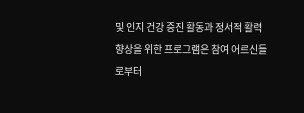및 인지 건강 증진 활동과 정서적 활력 향상을 위한 프로그램은 참여 어르신들로부터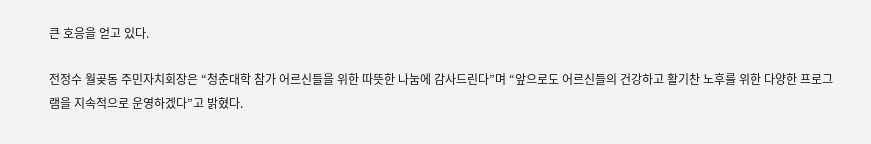큰 호응을 얻고 있다.

전정수 월곶동 주민자치회장은 “청춘대학 참가 어르신들을 위한 따뜻한 나눔에 감사드린다”며 “앞으로도 어르신들의 건강하고 활기찬 노후를 위한 다양한 프로그램을 지속적으로 운영하겠다”고 밝혔다.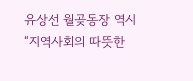유상선 월곶동장 역시 “지역사회의 따뜻한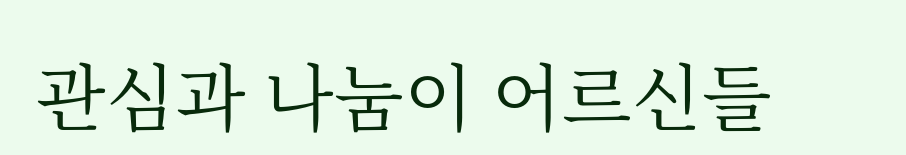관심과 나눔이 어르신들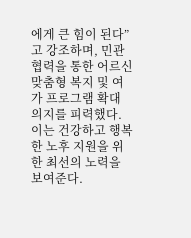에게 큰 힘이 된다”고 강조하며, 민관 협력을 통한 어르신 맞춤형 복지 및 여가 프로그램 확대 의지를 피력했다. 이는 건강하고 행복한 노후 지원을 위한 최선의 노력을 보여준다.